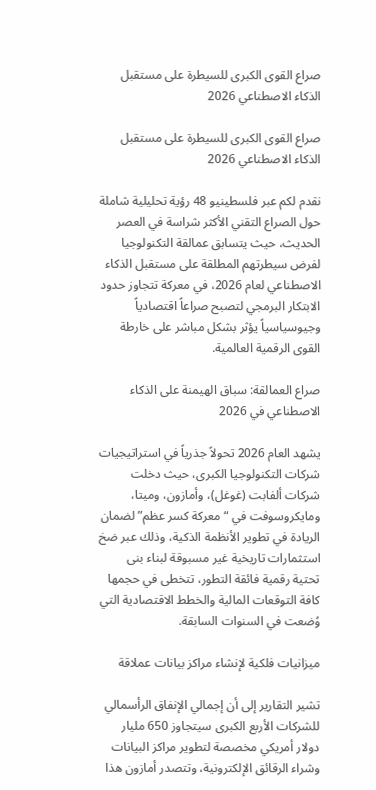صراع القوى الكبرى للسيطرة على مستقبل الذكاء الاصطناعي 2026

صراع القوى الكبرى للسيطرة على مستقبل الذكاء الاصطناعي 2026

نقدم لكم عبر فلسطينيو 48 رؤية تحليلية شاملة حول الصراع التقني الأكثر شراسة في العصر الحديث، حيث يتسابق عمالقة التكنولوجيا لفرض سيطرتهم المطلقة على مستقبل الذكاء الاصطناعي لعام 2026، في معركة تتجاوز حدود الابتكار البرمجي لتصبح صراعاً اقتصادياً وجيوسياسياً يؤثر بشكل مباشر على خارطة القوى الرقمية العالمية.

صراع العمالقة: سباق الهيمنة على الذكاء الاصطناعي في 2026

يشهد العام 2026 تحولاً جذرياً في استراتيجيات شركات التكنولوجيا الكبرى، حيث دخلت شركات ألفابت (غوغل)، وأمازون، وميتا، ومايكروسوفت في “معركة كسر عظم” لضمان الريادة في تطوير الأنظمة الذكية، وذلك عبر ضخ استثمارات تاريخية غير مسبوقة لبناء بنى تحتية رقمية فائقة التطور، تتخطى في حجمها كافة التوقعات المالية والخطط الاقتصادية التي وُضعت في السنوات السابقة.

ميزانيات فلكية لإنشاء مراكز بيانات عملاقة

تشير التقارير إلى أن إجمالي الإنفاق الرأسمالي للشركات الأربع الكبرى سيتجاوز 650 مليار دولار أمريكي مخصصة لتطوير مراكز البيانات وشراء الرقائق الإلكترونية، وتتصدر أمازون هذا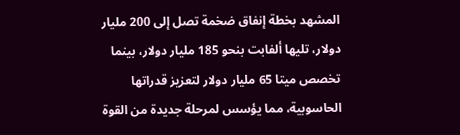المشهد بخطة إنفاق ضخمة تصل إلى 200 مليار دولار، تليها ألفابت بنحو 185 مليار دولار، بينما تخصص ميتا 65 مليار دولار لتعزيز قدراتها الحاسوبية، مما يؤسس لمرحلة جديدة من القوة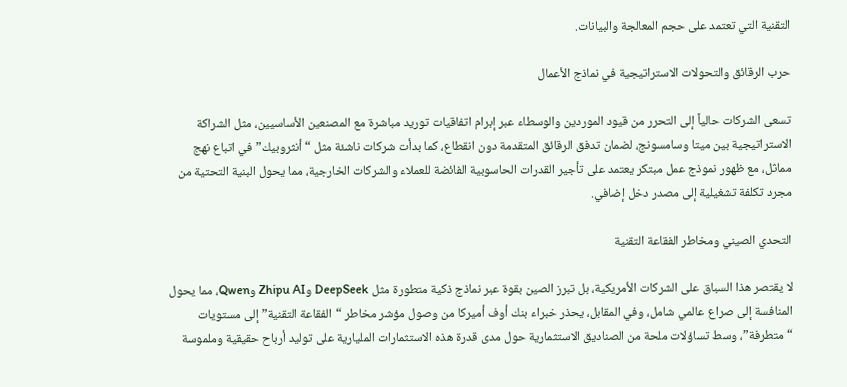التقنية التي تعتمد على حجم المعالجة والبيانات.

حرب الرقائق والتحولات الاستراتيجية في نماذج الأعمال

تسعى الشركات حالياً إلى التحرر من قيود الموردين والوسطاء عبر إبرام اتفاقيات توريد مباشرة مع المصنعين الأساسيين، مثل الشراكة الاستراتيجية بين ميتا وسامسونج، لضمان تدفق الرقائق المتقدمة دون انقطاع، كما بدأت شركات ناشئة مثل “أنثروبيك” في اتباع نهج مماثل، مع ظهور نموذج عمل مبتكر يعتمد على تأجير القدرات الحاسوبية الفائضة للعملاء والشركات الخارجية، مما يحول البنية التحتية من مجرد تكلفة تشغيلية إلى مصدر دخل إضافي.

التحدي الصيني ومخاطر الفقاعة التقنية

لا يقتصر هذا السباق على الشركات الأمريكية، بل تبرز الصين بقوة عبر نماذج ذكية متطورة مثل DeepSeek وZhipu AI وQwen، مما يحول المنافسة إلى صراع عالمي شامل، وفي المقابل، يحذر خبراء بنك أوف أميركا من وصول مؤشر مخاطر “الفقاعة التقنية” إلى مستويات “متطرفة”، وسط تساؤلات ملحة من الصناديق الاستثمارية حول مدى قدرة هذه الاستثمارات المليارية على توليد أرباح حقيقية وملموسة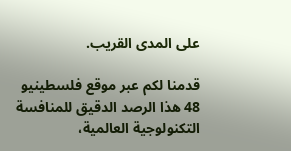على المدى القريب.

قدمنا لكم عبر موقع فلسطينيو 48 هذا الرصد الدقيق للمنافسة التكنولوجية العالمية،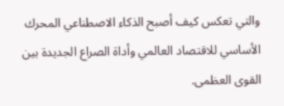والتي تعكس كيف أصبح الذكاء الاصطناعي المحرك الأساسي للاقتصاد العالمي وأداة الصراع الجديدة بين القوى العظمى.